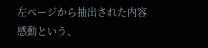左ページから抽出された内容
感動という、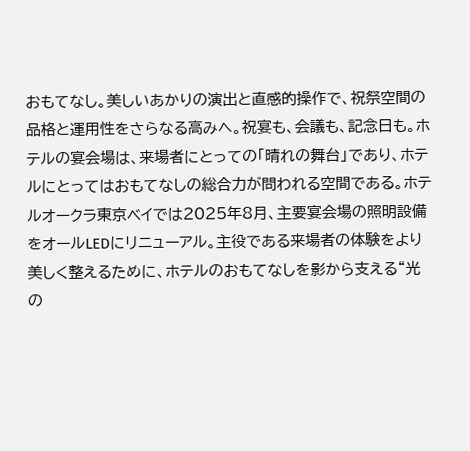おもてなし。美しいあかりの演出と直感的操作で、祝祭空間の品格と運用性をさらなる高みへ。祝宴も、会議も、記念日も。ホテルの宴会場は、来場者にとっての「晴れの舞台」であり、ホテルにとってはおもてなしの総合力が問われる空間である。ホテルオークラ東京ベイでは2025年8月、主要宴会場の照明設備をオールLEDにリニューアル。主役である来場者の体験をより美しく整えるために、ホテルのおもてなしを影から支える“光の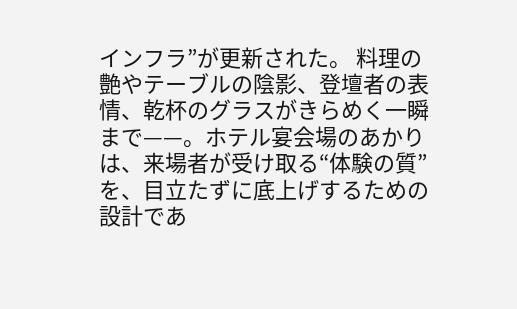インフラ”が更新された。 料理の艶やテーブルの陰影、登壇者の表情、乾杯のグラスがきらめく一瞬まで——。ホテル宴会場のあかりは、来場者が受け取る“体験の質”を、目立たずに底上げするための設計であ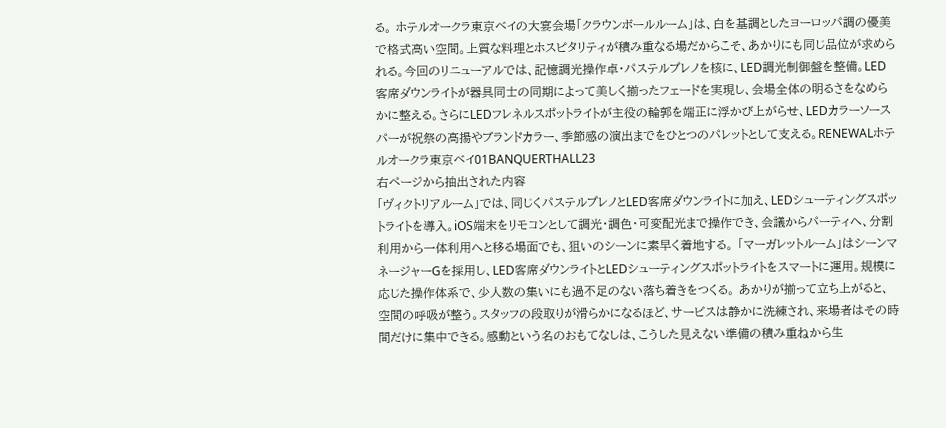る。 ホテルオークラ東京ベイの大宴会場「クラウンボールルーム」は、白を基調としたヨーロッパ調の優美で格式高い空間。上質な料理とホスピタリティが積み重なる場だからこそ、あかりにも同じ品位が求められる。今回のリニューアルでは、記憶調光操作卓・パステルプレノを核に、LED調光制御盤を整備。LED客席ダウンライトが器具同士の同期によって美しく揃ったフェードを実現し、会場全体の明るさをなめらかに整える。さらにLEDフレネルスポットライトが主役の輪郭を端正に浮かび上がらせ、LEDカラーソースパーが祝祭の高揚やブランドカラー、季節感の演出までをひとつのパレットとして支える。RENEWALホテルオークラ東京ベイ01BANQUERTHALL23
右ページから抽出された内容
「ヴィクトリアルーム」では、同じくパステルプレノとLED客席ダウンライトに加え、LEDシューティングスポットライトを導入。iOS端末をリモコンとして調光・調色・可変配光まで操作でき、会議からパーティへ、分割利用から一体利用へと移る場面でも、狙いのシーンに素早く着地する。 「マーガレットルーム」はシーンマネージャーGを採用し、LED客席ダウンライトとLEDシューティングスポットライトをスマートに運用。規模に応じた操作体系で、少人数の集いにも過不足のない落ち着きをつくる。 あかりが揃って立ち上がると、空間の呼吸が整う。スタッフの段取りが滑らかになるほど、サービスは静かに洗練され、来場者はその時間だけに集中できる。感動という名のおもてなしは、こうした見えない準備の積み重ねから生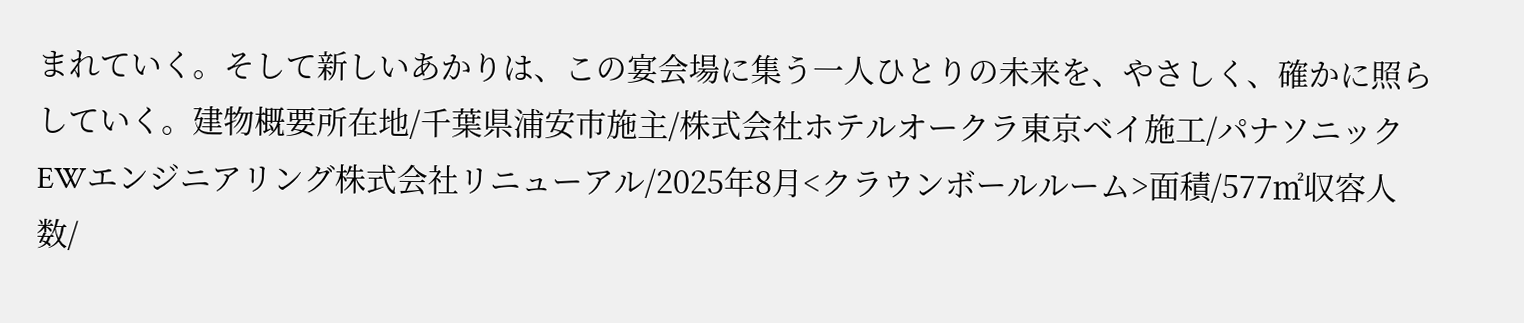まれていく。そして新しいあかりは、この宴会場に集う一人ひとりの未来を、やさしく、確かに照らしていく。建物概要所在地/千葉県浦安市施主/株式会社ホテルオークラ東京ベイ施工/パナソニックEWエンジニアリング株式会社リニューアル/2025年8月<クラウンボールルーム>面積/577㎡収容人数/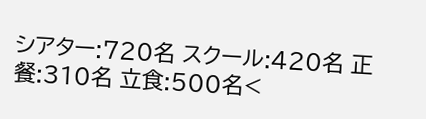シアター:720名 スクール:420名 正餐:310名 立食:500名<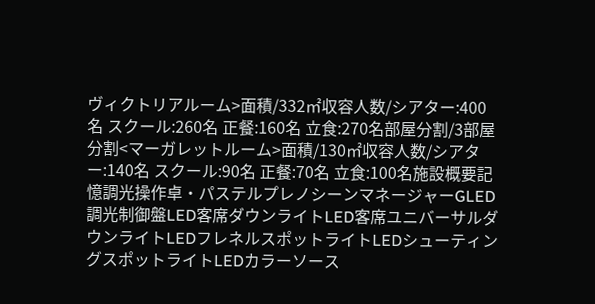ヴィクトリアルーム>面積/332㎡収容人数/シアター:400名 スクール:260名 正餐:160名 立食:270名部屋分割/3部屋分割<マーガレットルーム>面積/130㎡収容人数/シアター:140名 スクール:90名 正餐:70名 立食:100名施設概要記憶調光操作卓・パステルプレノシーンマネージャーGLED調光制御盤LED客席ダウンライトLED客席ユニバーサルダウンライトLEDフレネルスポットライトLEDシューティングスポットライトLEDカラーソース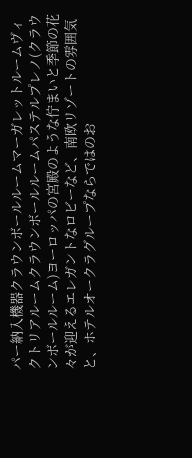パー納入機器クラウンボールルームマーガレットルームヴィクトリアルームクラウンボールルームパステルプレノ(クラウンボールルーム)ヨーロッパの宮殿のような佇まいと季節の花々が迎えるエレガントなロビーなど、南欧リゾートの雰囲気と、ホテルオークラグループならではのお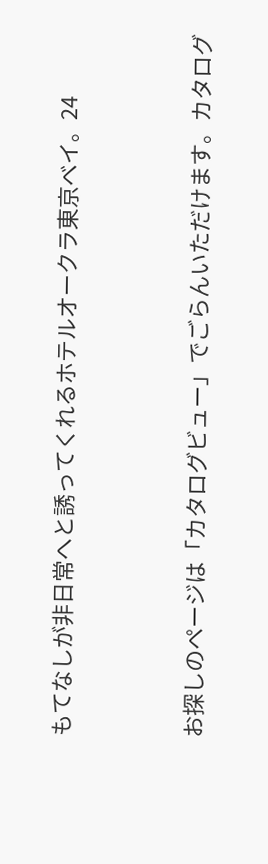もてなしが非日常へと誘ってくれるホテルオークラ東京ベイ。24


お探しのページは「カタログビュー」でごらんいただけます。カタログ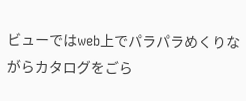ビューではweb上でパラパラめくりながらカタログをごら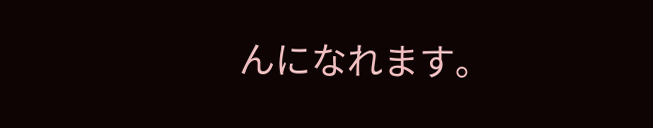んになれます。